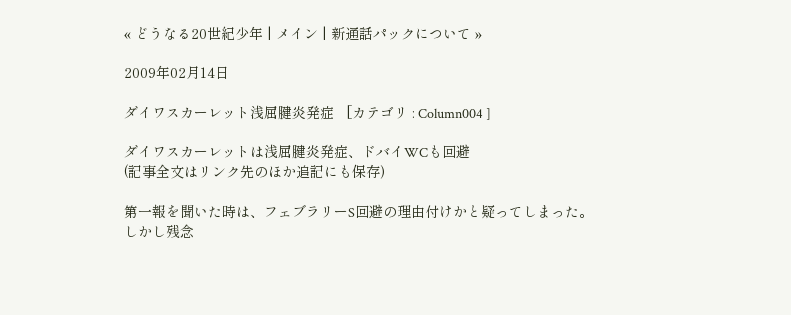« どうなる20世紀少年 | メイン | 新通話パックについて »

2009年02月14日

ダイワスカーレット浅屈腱炎発症   [カテゴリ : Column004 ]

ダイワスカーレットは浅屈腱炎発症、ドバイWCも回避
(記事全文はリンク先のほか追記にも保存)

第一報を聞いた時は、フェブラリーS回避の理由付けかと疑ってしまった。
しかし残念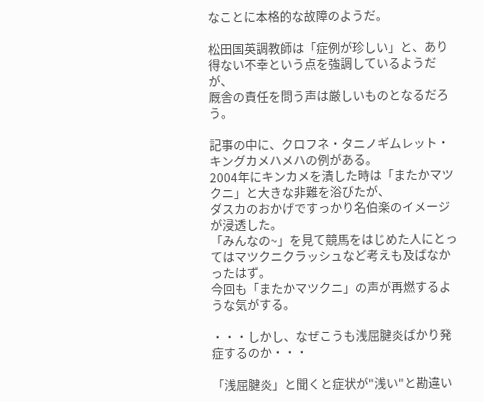なことに本格的な故障のようだ。

松田国英調教師は「症例が珍しい」と、あり得ない不幸という点を強調しているようだが、
厩舎の責任を問う声は厳しいものとなるだろう。

記事の中に、クロフネ・タニノギムレット・キングカメハメハの例がある。
2004年にキンカメを潰した時は「またかマツクニ」と大きな非難を浴びたが、
ダスカのおかげですっかり名伯楽のイメージが浸透した。
「みんなの~」を見て競馬をはじめた人にとってはマツクニクラッシュなど考えも及ばなかったはず。
今回も「またかマツクニ」の声が再燃するような気がする。

・・・しかし、なぜこうも浅屈腱炎ばかり発症するのか・・・

「浅屈腱炎」と聞くと症状が"浅い"と勘違い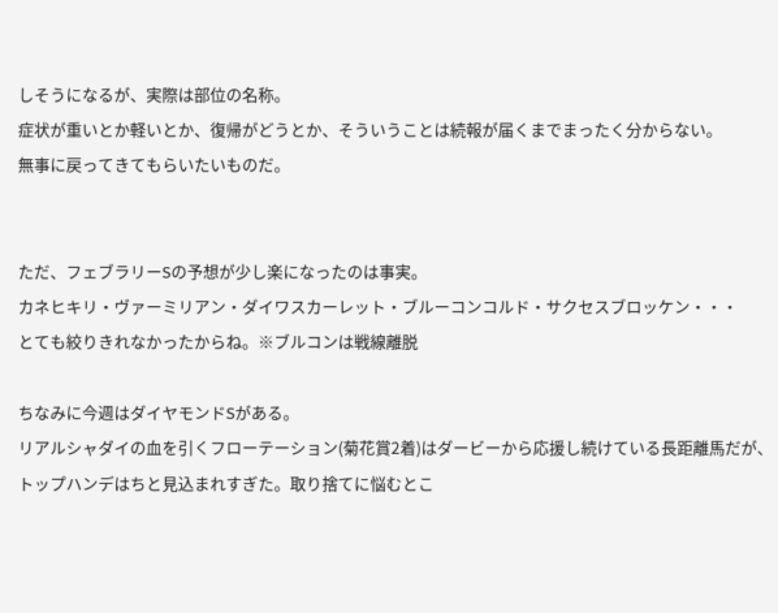しそうになるが、実際は部位の名称。
症状が重いとか軽いとか、復帰がどうとか、そういうことは続報が届くまでまったく分からない。
無事に戻ってきてもらいたいものだ。


ただ、フェブラリーSの予想が少し楽になったのは事実。
カネヒキリ・ヴァーミリアン・ダイワスカーレット・ブルーコンコルド・サクセスブロッケン・・・
とても絞りきれなかったからね。※ブルコンは戦線離脱

ちなみに今週はダイヤモンドSがある。
リアルシャダイの血を引くフローテーション(菊花賞2着)はダービーから応援し続けている長距離馬だが、
トップハンデはちと見込まれすぎた。取り捨てに悩むとこ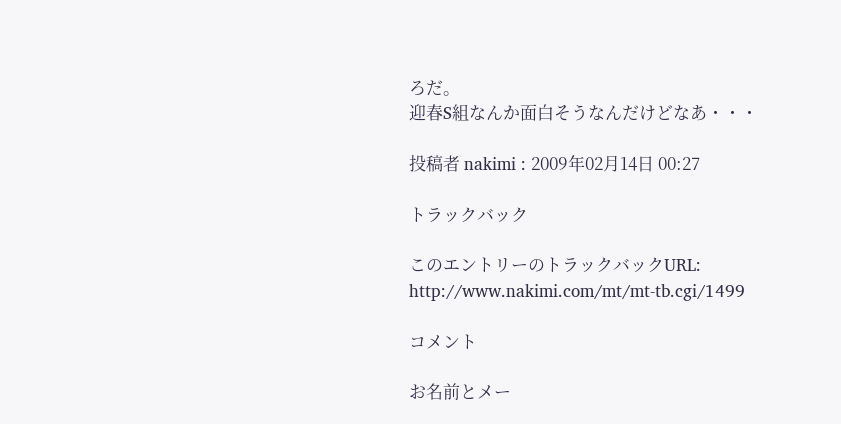ろだ。
迎春S組なんか面白そうなんだけどなあ・・・

投稿者 nakimi : 2009年02月14日 00:27

トラックバック

このエントリーのトラックバックURL:
http://www.nakimi.com/mt/mt-tb.cgi/1499

コメント

お名前とメー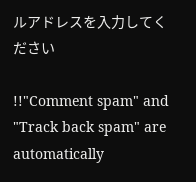ルアドレスを入力してください

!!"Comment spam" and "Track back spam" are automatically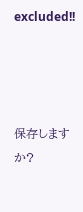excluded!!




保存しますか?